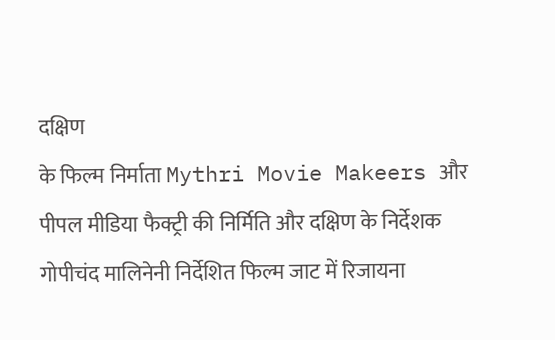दक्षिण
के फिल्म निर्माता Mythri Movie Makeers और पीपल मीडिया फैक्ट्री की निर्मिति और दक्षिण के निर्देशक
गोपीचंद मालिनेनी निर्देशित फिल्म जाट में रिजायना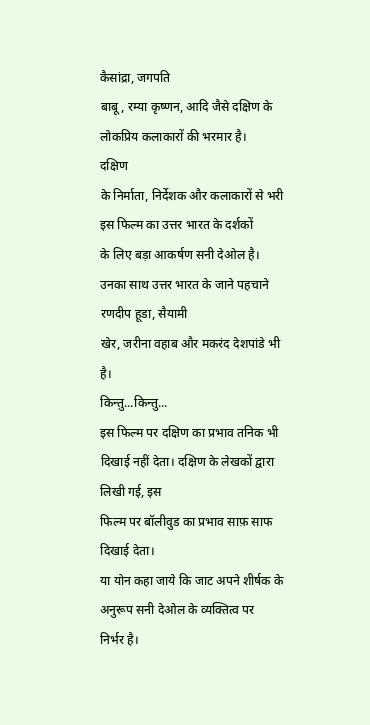कैसांद्रा, जगपति
बाबू, रम्या कृष्णन, आदि जैसे दक्षिण के
लोकप्रिय कलाकारों की भरमार है।
दक्षिण
के निर्माता, निर्देशक और कलाकारों से भरी इस फिल्म का उत्तर भारत के दर्शकों
के लिए बड़ा आकर्षण सनी देओल है। उनका साथ उत्तर भारत के जाने पहचाने रणदीप हूडा, सैयामी
खेर, जरीना वहाब और मकरंद देशपांडे भी है।
किन्तु...किन्तु...
इस फिल्म पर दक्षिण का प्रभाव तनिक भी दिखाई नहीं देता। दक्षिण के लेखकों द्वारा लिखी गई, इस
फिल्म पर बॉलीवुड का प्रभाव साफ़ साफ दिखाई देता।
या योन कहा जाये कि जाट अपने शीर्षक के अनुरूप सनी देओल के व्यक्तित्व पर
निर्भर है।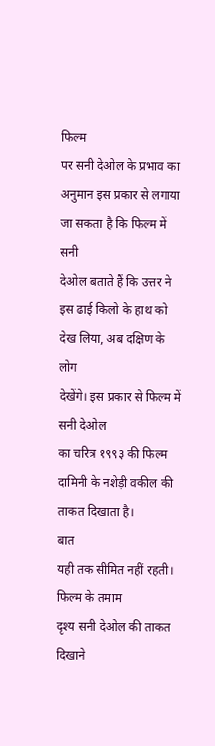फिल्म
पर सनी देओल के प्रभाव का अनुमान इस प्रकार से लगाया जा सकता है कि फिल्म में सनी
देओल बताते हैं कि उत्तर ने इस ढाई किलो के हाथ को देख लिया, अब दक्षिण के लोग
देखेंगे। इस प्रकार से फिल्म में सनी देओल
का चरित्र १९९३ की फिल्म दामिनी के नशेड़ी वकील की ताकत दिखाता है।
बात
यही तक सीमित नहीं रहती। फिल्म के तमाम
दृश्य सनी देओल की ताकत दिखाने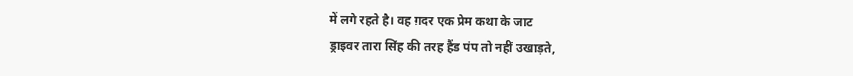में लगे रहते है। वह ग़दर एक प्रेम कथा के जाट
ड्राइवर तारा सिंह की तरह हैंड पंप तो नहीं उखाड़ते,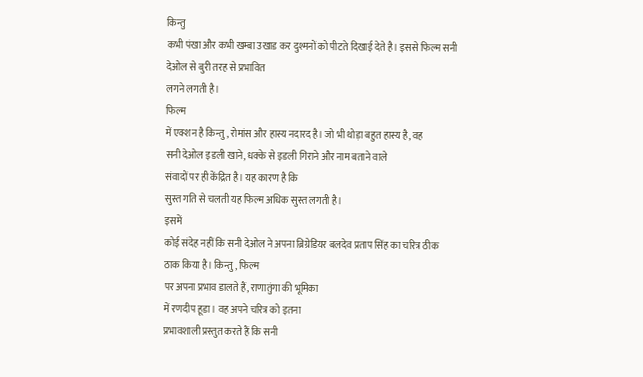किन्तु
कभी पंखा और कभी खम्बा उखाड कर दुश्मनों को पीटते दिखाई देते है। इससे फिल्म सनी देओल से बुरी तरह से प्रभावित
लगने लगती है।
फिल्म
में एक्शन है किन्तु, रोमांस और हास्य नदारद है। जो भी थोड़ा बहुत हास्य है, वह
सनी देओल इडली खाने, धक्के से इडली गिराने और नाम बताने वाले
संवादों पर ही केंद्रित है। यह कारण है कि
सुस्त गति से चलती यह फिल्म अधिक सुस्त लगती है।
इसमें
कोई संदेह नहीं कि सनी देओल ने अपना ब्रिग्रेडियर बलदेव प्रताप सिंह का चरित्र ठीक
ठाक किया है। किन्तु, फिल्म
पर अपना प्रभाव डालते हैं, राणातुंगा की भूमिका
में रणदीप हूडा। वह अपने चरित्र को इतना
प्रभावशाली प्रस्तुत करते हैं कि सनी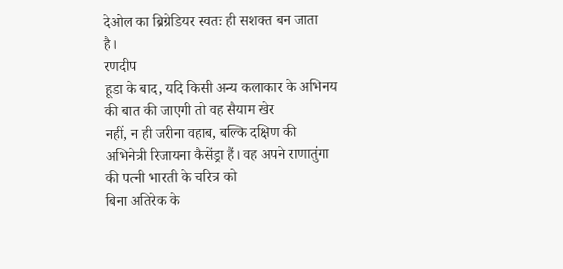देओल का ब्रिग्रेडियर स्वतः ही सशक्त बन जाता
है।
रणदीप
हूडा के बाद, यदि किसी अन्य कलाकार के अभिनय की बात की जाएगी तो वह सैयाम खेर
नहीं, न ही जरीना वहाब, बल्कि दक्षिण की
अभिनेत्री रिजायना कैसेंड्रा हैं। वह अपने राणातुंगा की पत्नी भारती के चरित्र को
बिना अतिरेक के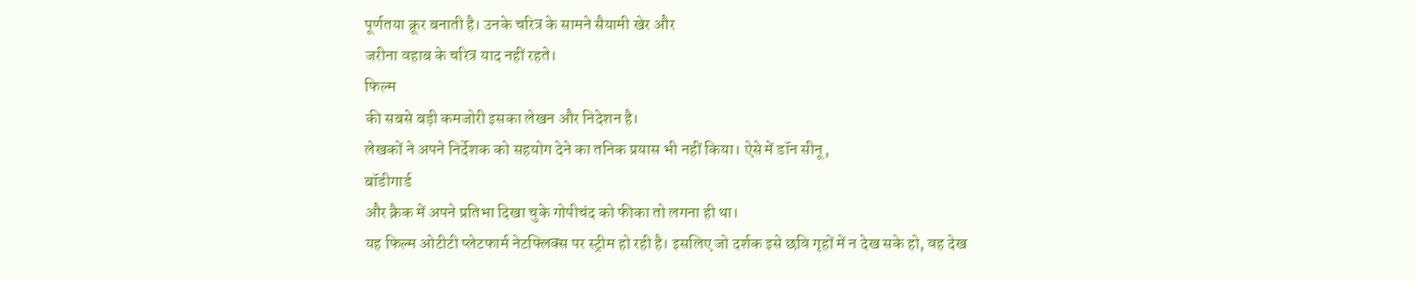पूर्णतया क्रूर बनाती है। उनके चरित्र के सामने सैयामी खेर और
जरीना वहाब के चरित्र याद नहीं रहते।
फिल्म
की सबसे बड़ी कमजोरी इसका लेखन और निदेशन है।
लेखकों ने अपने निर्देशक को सहयोग देने का तनिक प्रयास भी नहीं किया। ऐसे में डॉन सीनू,
बॉडीगार्ड
और क्रैक में अपने प्रतिभा दिखा चुके गोपीचंद को फीका तो लगना ही था।
यह फिल्म ओटीटी प्लेटफार्म नेटफ्लिक्स पर स्ट्रीम हो रही है। इसलिए जो दर्शक इसे छवि गृहों में न देख सके हो, वह देख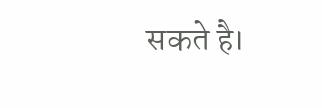सकते है।